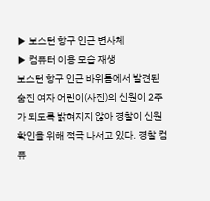▶ 보스턴 항구 인근 변사체
▶ 컴퓨터 이용 모습 재생
보스턴 항구 인근 바위틈에서 발견된 숨진 여자 어린이(사진)의 신원이 2주가 되도록 밝혀지지 않아 경찰이 신원확인을 위해 적극 나서고 있다. 경찰 컴퓨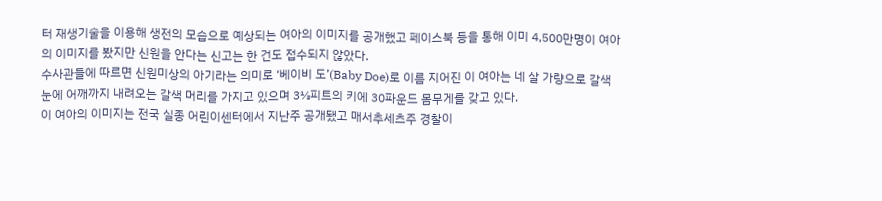터 재생기술을 이용해 생전의 모습으로 예상되는 여아의 이미지를 공개했고 페이스북 등을 통해 이미 4,500만명이 여아의 이미지를 봤지만 신원을 안다는 신고는 한 건도 접수되지 않았다.
수사관들에 따르면 신원미상의 아기라는 의미로 ‘베이비 도’(Baby Doe)로 이름 지어진 이 여아는 네 살 가량으로 갈색 눈에 어깨까지 내려오는 갈색 머리를 가지고 있으며 3½피트의 키에 30파운드 몸무게를 갖고 있다.
이 여아의 이미지는 전국 실종 어린이센터에서 지난주 공개됐고 매서추세츠주 경찰이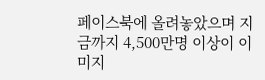페이스북에 올려놓았으며 지금까지 4,500만명 이상이 이미지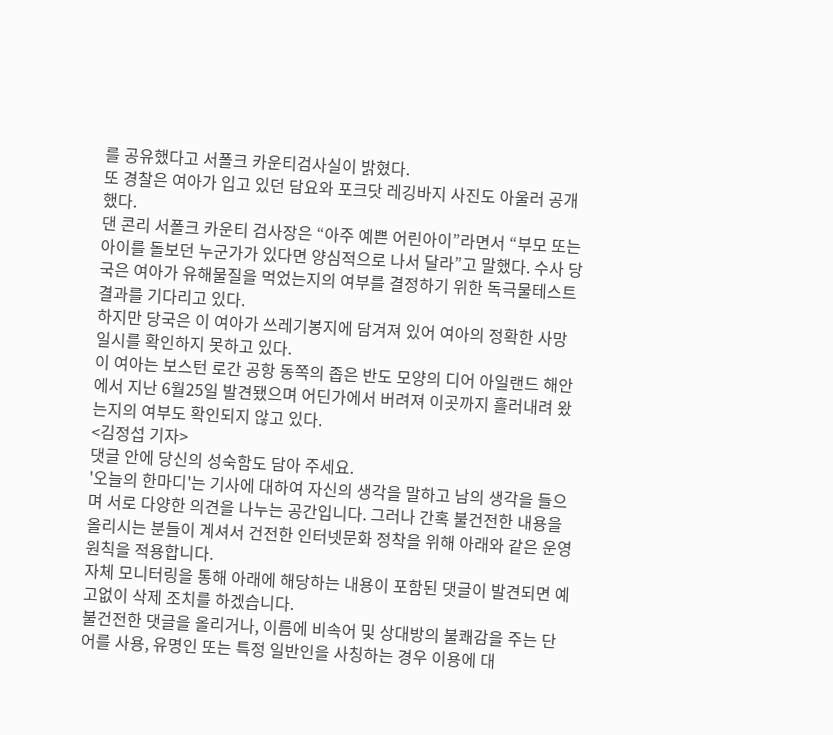를 공유했다고 서폴크 카운티검사실이 밝혔다.
또 경찰은 여아가 입고 있던 담요와 포크닷 레깅바지 사진도 아울러 공개했다.
댄 콘리 서폴크 카운티 검사장은 “아주 예쁜 어린아이”라면서 “부모 또는 아이를 돌보던 누군가가 있다면 양심적으로 나서 달라”고 말했다. 수사 당국은 여아가 유해물질을 먹었는지의 여부를 결정하기 위한 독극물테스트 결과를 기다리고 있다.
하지만 당국은 이 여아가 쓰레기봉지에 담겨져 있어 여아의 정확한 사망 일시를 확인하지 못하고 있다.
이 여아는 보스턴 로간 공항 동쪽의 좁은 반도 모양의 디어 아일랜드 해안에서 지난 6월25일 발견됐으며 어딘가에서 버려져 이곳까지 흘러내려 왔는지의 여부도 확인되지 않고 있다.
<김정섭 기자>
댓글 안에 당신의 성숙함도 담아 주세요.
'오늘의 한마디'는 기사에 대하여 자신의 생각을 말하고 남의 생각을 들으며 서로 다양한 의견을 나누는 공간입니다. 그러나 간혹 불건전한 내용을 올리시는 분들이 계셔서 건전한 인터넷문화 정착을 위해 아래와 같은 운영원칙을 적용합니다.
자체 모니터링을 통해 아래에 해당하는 내용이 포함된 댓글이 발견되면 예고없이 삭제 조치를 하겠습니다.
불건전한 댓글을 올리거나, 이름에 비속어 및 상대방의 불쾌감을 주는 단어를 사용, 유명인 또는 특정 일반인을 사칭하는 경우 이용에 대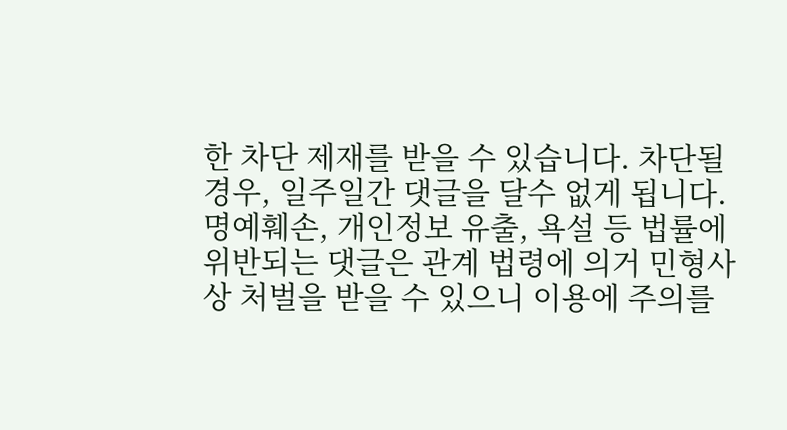한 차단 제재를 받을 수 있습니다. 차단될 경우, 일주일간 댓글을 달수 없게 됩니다.
명예훼손, 개인정보 유출, 욕설 등 법률에 위반되는 댓글은 관계 법령에 의거 민형사상 처벌을 받을 수 있으니 이용에 주의를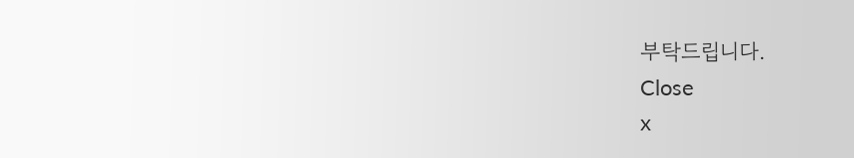부탁드립니다.
Close
x